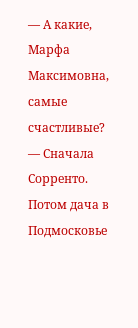— А какие, Марфа Максимовна, самые счастливые?
— Сначала Сорренто. Потом дача в Подмосковье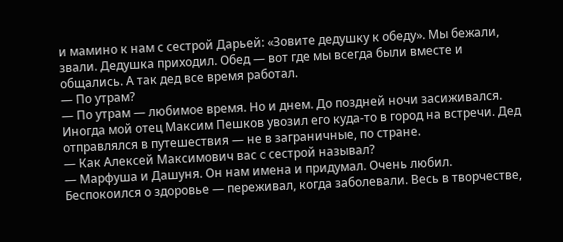и мамино к нам с сестрой Дарьей: «Зовите дедушку к обеду». Мы бежали, звали. Дедушка приходил. Обед — вот где мы всегда были вместе и общались. А так дед все время работал.
— По утрам?
— По утрам — любимое время. Но и днем. До поздней ночи засиживался. Иногда мой отец Максим Пешков увозил его куда-то в город на встречи. Дед отправлялся в путешествия — не в заграничные, по стране.
— Как Алексей Максимович вас c сестрой называл?
— Марфуша и Дашуня. Он нам имена и придумал. Очень любил. Беспокоился о здоровье — переживал, когда заболевали. Весь в творчестве,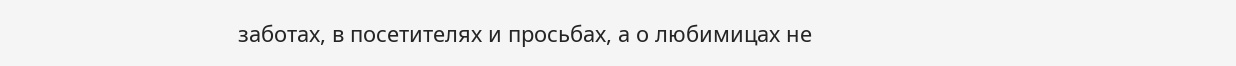заботах, в посетителях и просьбах, а о любимицах не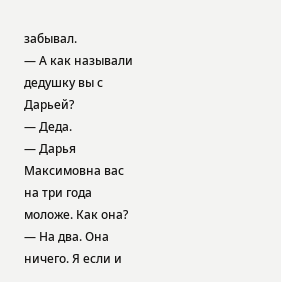забывал.
— А как называли дедушку вы с Дарьей?
— Деда.
— Дарья Максимовна вас на три года моложе. Как она?
— На два. Она ничего. Я если и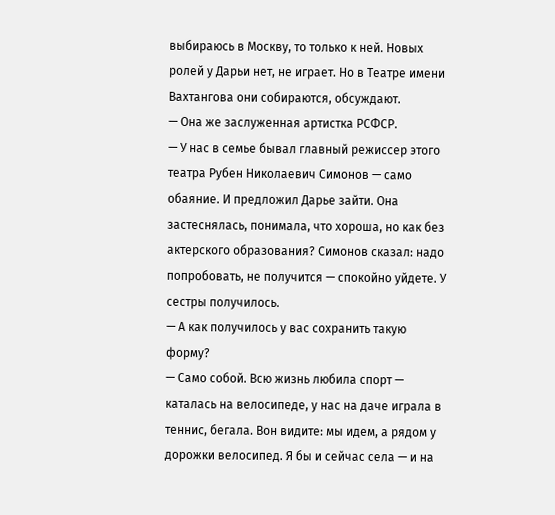выбираюсь в Москву, то только к ней. Новых ролей у Дарьи нет, не играет. Но в Театре имени Вахтангова они собираются, обсуждают.
— Она же заслуженная артистка РСФСР.
— У нас в семье бывал главный режиссер этого театра Рубен Николаевич Симонов — само обаяние. И предложил Дарье зайти. Она застеснялась, понимала, что хороша, но как без актерского образования? Симонов сказал: надо попробовать, не получится — спокойно уйдете. У сестры получилось.
— А как получилось у вас сохранить такую форму?
— Само собой. Всю жизнь любила спорт — каталась на велосипеде, у нас на даче играла в теннис, бегала. Вон видите: мы идем, а рядом у дорожки велосипед. Я бы и сейчас села — и на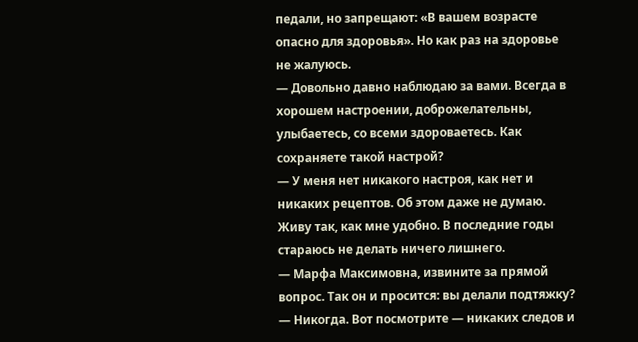педали, но запрещают: «В вашем возрасте опасно для здоровья». Но как раз на здоровье не жалуюсь.
— Довольно давно наблюдаю за вами. Всегда в хорошем настроении, доброжелательны, улыбаетесь, со всеми здороваетесь. Как сохраняете такой настрой?
— У меня нет никакого настроя, как нет и никаких рецептов. Об этом даже не думаю. Живу так, как мне удобно. В последние годы стараюсь не делать ничего лишнего.
— Марфа Максимовна, извините за прямой вопрос. Так он и просится: вы делали подтяжку?
— Никогда. Вот посмотрите — никаких следов и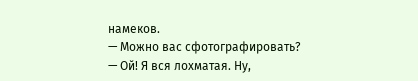намеков.
— Можно вас сфотографировать?
— Ой! Я вся лохматая. Ну,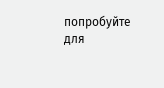попробуйте для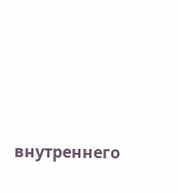внутреннего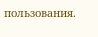пользования.